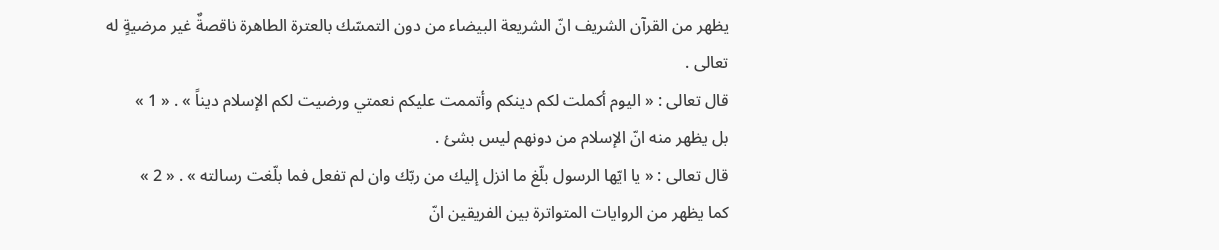يظهر من القرآن الشريف انّ الشريعة البيضاء من دون التمسّك بالعترة الطاهرة ناقصةٌ غير مرضيةٍ له تعالى .
قال تعالى : « اليوم أكملت لكم دينكم وأتممت عليكم نعمتي ورضيت لكم الإسلام ديناً » . « 1 »
بل يظهر منه انّ الإسلام من دونهم ليس بشئ .
قال تعالى : « يا ايّها الرسول بلّغ ما انزل إليك من ربّك وان لم تفعل فما بلّغت رسالته » . « 2 »
كما يظهر من الروايات المتواترة بين الفريقين انّ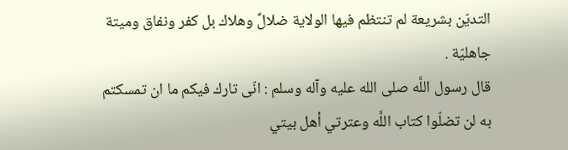التديّن بشريعة لم تنتظم فيها الولاية ضلالٌ وهلاك بل كفر ونفاق وميتة جاهليّة .
قال رسول اللَّه صلى الله عليه وآله وسلم : انّى تارك فيكم ما ان تمسكتم به لن تضلّوا كتاب اللَّه وعترتي أهل بيتي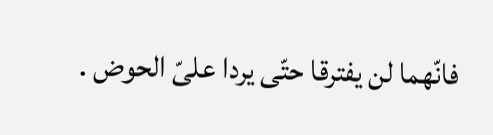فانّهما لن يفترقا حتّى يردا علىّ الحوض .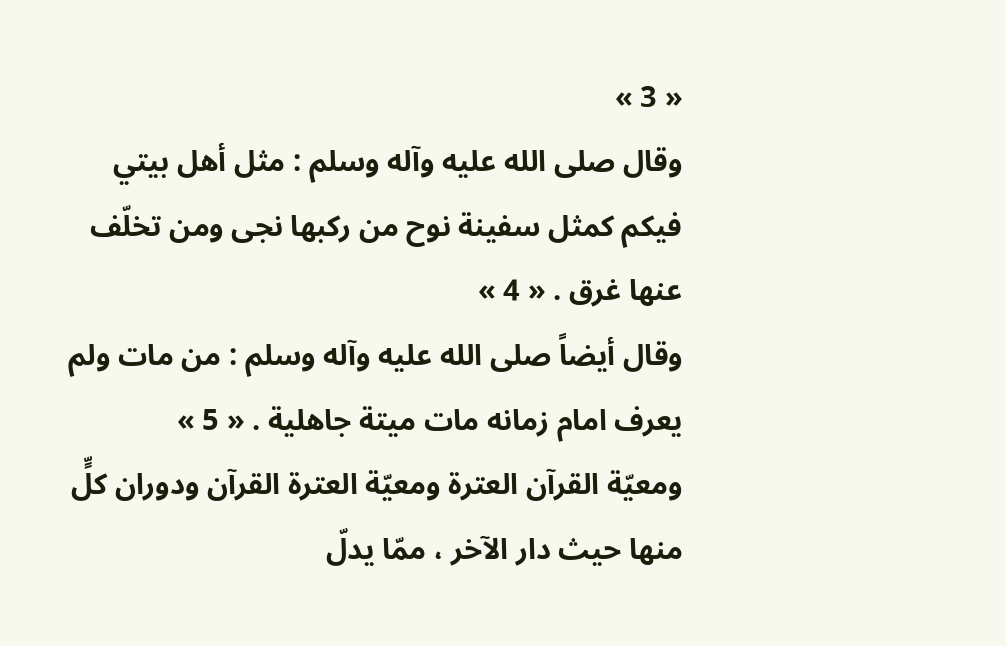« 3 »
وقال صلى الله عليه وآله وسلم : مثل أهل بيتي فيكم كمثل سفينة نوح من ركبها نجى ومن تخلّف عنها غرق . « 4 »
وقال أيضاً صلى الله عليه وآله وسلم : من مات ولم يعرف امام زمانه مات ميتة جاهلية . « 5 »
ومعيّة القرآن العترة ومعيّة العترة القرآن ودوران كلٍّ منها حيث دار الآخر ، ممّا يدلّ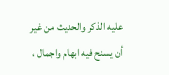عليه الذكر والحديث من غير أن يسنح فيه ابهام واجمال ،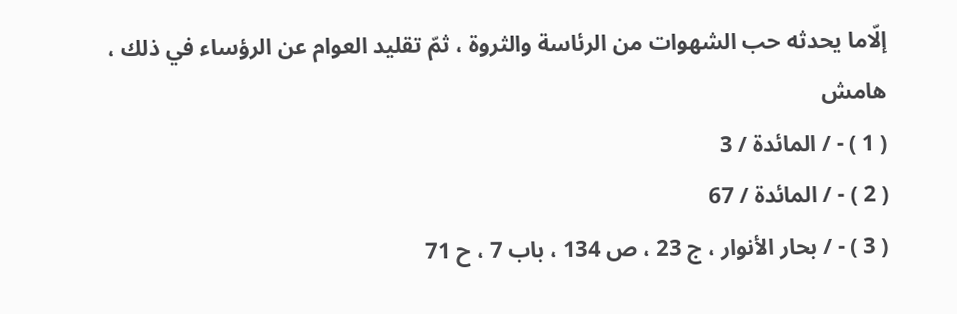إلّاما يحدثه حب الشهوات من الرئاسة والثروة ، ثمّ تقليد العوام عن الرؤساء في ذلك ،
هامش
( 1 ) - / المائدة / 3
( 2 ) - / المائدة / 67
( 3 ) - / بحار الأنوار ، ج 23 ، ص 134 ، باب 7 ، ح 71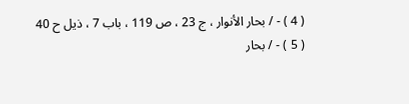( 4 ) - / بحار الأنوار ، ج 23 ، ص 119 ، باب 7 ، ذيل ح 40
( 5 ) - / بحار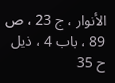الأنوار ، ج 23 ، ص 89 ، باب 4 ، ذيل ح 35